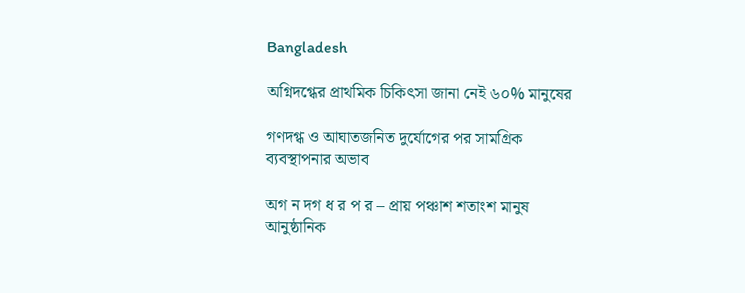Bangladesh

অগ্নিদগ্ধের প্রাথমিক চিকিৎসা জানা নেই ৬০% মানুষের

গণদগ্ধ ও আঘাতজনিত দুর্যোগের পর সামগ্রিক ব্যবস্থাপনার অভাব

অগ ন দগ ধ র প র – প্রায় পঞ্চাশ শতাংশ মানুষ আনুষ্ঠানিক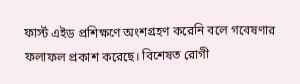ফার্স্ট এইড প্রশিক্ষণে অংশগ্রহণ করেনি বলে গবেষণার ফলাফল প্রকাশ করেছে। বিশেষত রোগী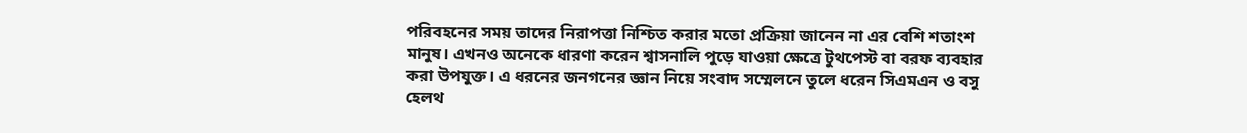পরিবহনের সময় তাদের নিরাপত্তা নিশ্চিত করার মতো প্রক্রিয়া জানেন না এর বেশি শতাংশ মানুষ। এখনও অনেকে ধারণা করেন শ্বাসনালি পুড়ে যাওয়া ক্ষেত্রে টুথপেস্ট বা বরফ ব্যবহার করা উপযুক্ত। এ ধরনের জনগনের জ্ঞান নিয়ে সংবাদ সম্মেলনে তুলে ধরেন সিএমএন ও বসু হেলথ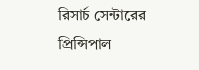রিসার্চ সেন্টারের প্রিন্সিপাল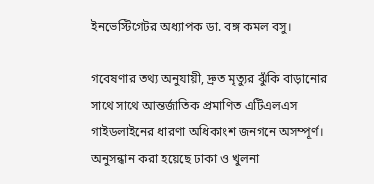ইনভেস্টিগেটর অধ্যাপক ডা. বঙ্গ কমল বসু।

গবেষণার তথ্য অনুযায়ী, দ্রুত মৃত্যুর ঝুঁকি বাড়ানোর সাথে সাথে আন্তর্জাতিক প্রমাণিত এটিএলএস গাইডলাইনের ধারণা অধিকাংশ জনগনে অসম্পূর্ণ। অনুসন্ধান করা হয়েছে ঢাকা ও খুলনা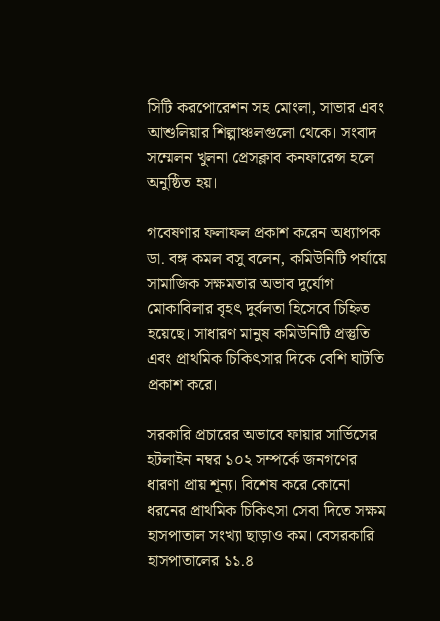সিটি করপোরেশন সহ মোংলা, সাভার এবং আশুলিয়ার শিল্পাঞ্চলগুলো থেকে। সংবাদ সম্মেলন খুলনা প্রেসক্লাব কনফারেন্স হলে অনুষ্ঠিত হয়।

গবেষণার ফলাফল প্রকাশ করেন অধ্যাপক ডা. বঙ্গ কমল বসু বলেন, কমিউনিটি পর্যায়ে সামাজিক সক্ষমতার অভাব দুর্যোগ মোকাবিলার বৃহৎ দুর্বলতা হিসেবে চিহ্নিত হয়েছে। সাধারণ মানুষ কমিউনিটি প্রস্তুতি এবং প্রাথমিক চিকিৎসার দিকে বেশি ঘাটতি প্রকাশ করে।

সরকারি প্রচারের অভাবে ফায়ার সার্ভিসের হটলাইন নম্বর ১০২ সম্পর্কে জনগণের ধারণা প্রায় শূন্য। বিশেষ করে কোনো ধরনের প্রাথমিক চিকিৎসা সেবা দিতে সক্ষম হাসপাতাল সংখ্যা ছাড়াও কম। বেসরকারি হাসপাতালের ১১.৪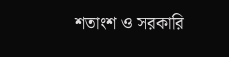শতাংশ ও সরকারি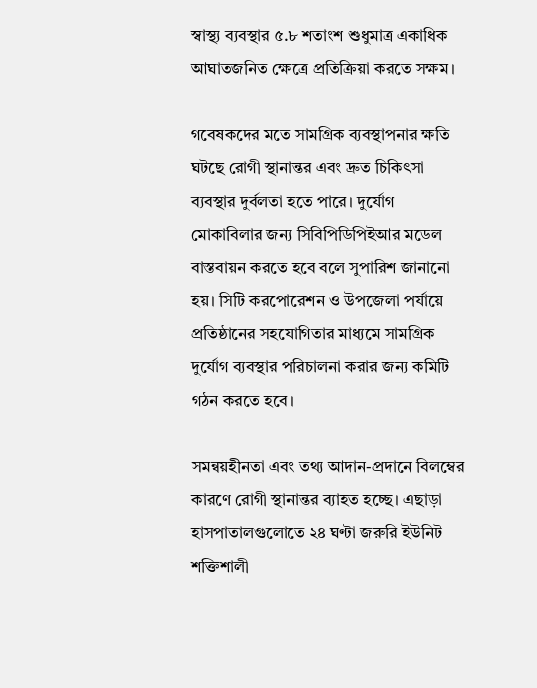স্বাস্থ্য ব্যবস্থার ৫.৮ শতাংশ শুধুমাত্র একাধিক আঘাতজনিত ক্ষেত্রে প্রতিক্রিয়া করতে সক্ষম।

গবেষকদের মতে সামগ্রিক ব্যবস্থাপনার ক্ষতি ঘটছে রোগী স্থানান্তর এবং দ্রুত চিকিৎসা ব্যবস্থার দুর্বলতা হতে পারে। দুর্যোগ মোকাবিলার জন্য সিবিপিডিপিইআর মডেল বাস্তবায়ন করতে হবে বলে সুপারিশ জানানো হয়। সিটি করপোরেশন ও উপজেলা পর্যায়ে প্রতিষ্ঠানের সহযোগিতার মাধ্যমে সামগ্রিক দুর্যোগ ব্যবস্থার পরিচালনা করার জন্য কমিটি গঠন করতে হবে।

সমন্বয়হীনতা এবং তথ্য আদান-প্রদানে বিলম্বের কারণে রোগী স্থানান্তর ব্যাহত হচ্ছে। এছাড়া হাসপাতালগুলোতে ২৪ ঘণ্টা জরুরি ইউনিট শক্তিশালী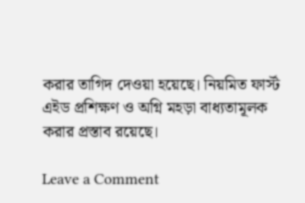করার তাগিদ দেওয়া হয়েছে। নিয়মিত ফার্স্ট এইড প্রশিক্ষণ ও অগ্নি মহড়া বাধ্যতামূলক করার প্রস্তাব রয়েছে।

Leave a Comment